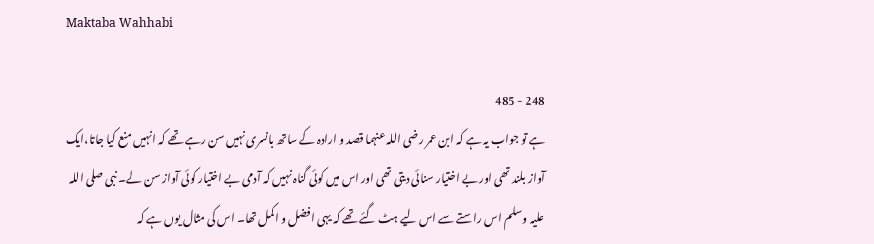Maktaba Wahhabi

248 - 485
ہے تو جواب یہ ہے کہ ابن عمر رضی اللہ عنہما قصد و ارادہ کے ساتھ بانسری نہیں سن رہے تھے کہ انہیں منع کیا جاتا،ایک آواز بلند تھی اور بے اختیار سنائی دیتی تھی اور اس میں کوئی گناہ نہیں کہ آدمی بے اختیار کوئی آواز سن لے۔ نبی صلی اللہ علیہ وسلم اس راستے سے اس لیے ہٹ گئے تھے کہ یہی افضل و اکمل تھا۔ اس کی مثال یوں ہے کہ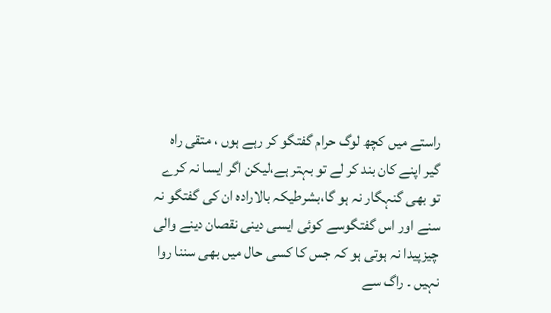راستے میں کچھ لوگ حرام گفتگو کر رہے ہوں ، متقی راہ گیر اپنے کان بند کر لے تو بہتر ہے،لیکن اگر ایسا نہ کرے تو بھی گنہگار نہ ہو گا،بشرطیکہ بالارادہ ان کی گفتگو نہ سنے اور اس گفتگوسے کوئی ایسی دینی نقصان دینے والی چیزپیدا نہ ہوتی ہو کہ جس کا کسی حال میں بھی سننا روا نہیں ۔ راگ سے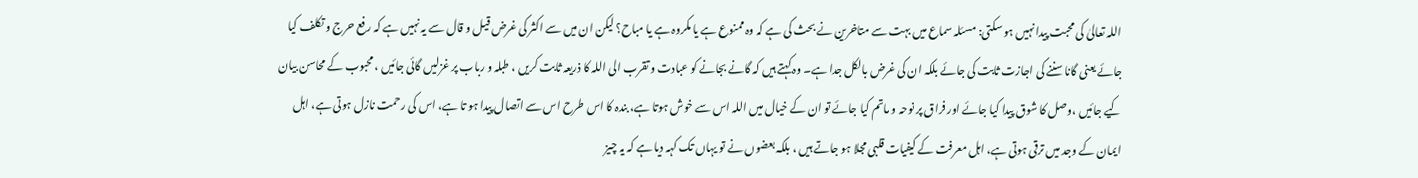اللہ تعالیٰ کی محبت پیدا نہیں ہو سکتی: مسئلہ سماع میں بہت سے متاخرین نے بحث کی ہے کہ وہ ممنوع ہے یا مکروہ ہے یا مباح؟ لیکن ان میں سے اکثر کی غرض قیل و قال سے یہ نہیں ہے کہ رفع حرج و تکلف کیا جائے یعنی گانا سننے کی اجازت ثابت کی جائے بلکہ ان کی غرض بالکل جدا ہے۔ وہ کہتے ہیں کہ گانے بجانے کو عبادت و تقرب الی اللہ کا ذریعہ ثابت کریں ، طبلہ و رباب پر غزلیں گائی جائیں ، محبوب کے محاسن بیان کیے جائیں ،وصل کا شوق پیدا کیا جائے اور فراق پر نوحہ و ماتم کیا جائے تو ان کے خیال میں اللہ اس سے خوش ہوتا ہے، بندہ کا اس طرح اس سے اتصال پیدا ہو تا ہے، اس کی رحمت نازل ہوتی ہے، اہل ایمان کے وجد میں ترقی ہوتی ہے، اہل معرفت کے کیفیات قلبی مجلا ہو جاتے ہیں ، بلکہ بعضوں نے تو یہاں تک کہہ دیا ہے کہ یہ چیز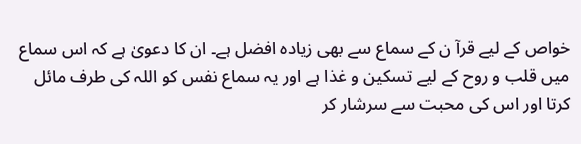خواص کے لیے قرآ ن کے سماع سے بھی زیادہ افضل ہے۔ ان کا دعویٰ ہے کہ اس سماع میں قلب و روح کے لیے تسکین و غذا ہے اور یہ سماع نفس کو اللہ کی طرف مائل کرتا اور اس کی محبت سے سرشار کر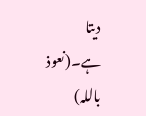دیتا ہے۔(نعوذ باللہ)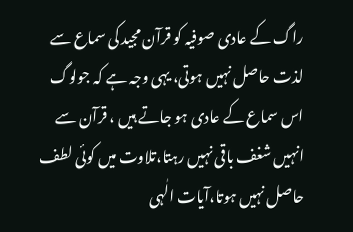راگ کے عادی صوفیہ کو قرآن مجید کی سماع سے لذت حاصل نہیں ہوتی، یہی وجہ ہے کہ جولوگ اس سماع کے عادی ہو جاتے ہیں ، قرآن سے انہیں شغف باقی نہیں رہتا،تلاوت میں کوئی لطف حاصل نہیں ہوتا،آیات الٰہی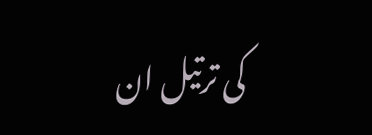کی ترتیل ان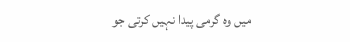میں وہ گرمی پیدا نہیں کرتی جو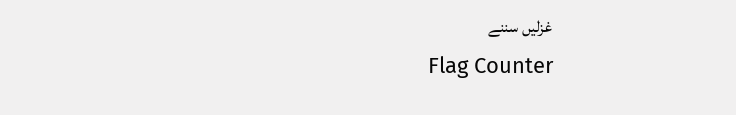غزلیں سننے
Flag Counter